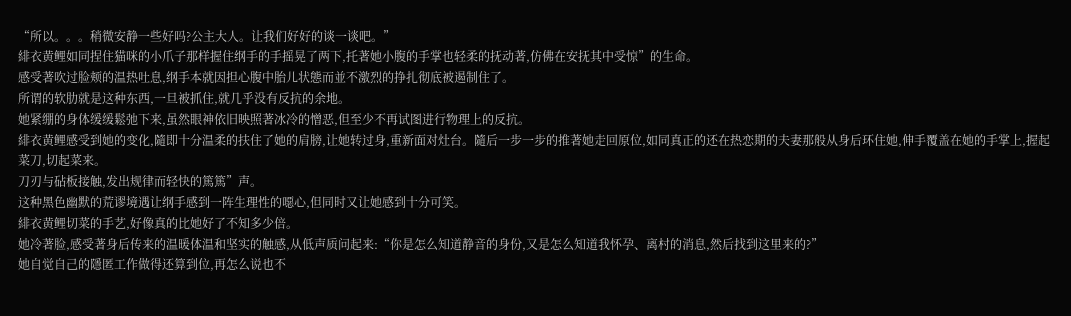“所以。。。稍微安静一些好吗?公主大人。让我们好好的谈一谈吧。”
緋衣黄鲤如同捏住猫咪的小爪子那样握住纲手的手摇晃了两下,托著她小腹的手掌也轻柔的抚动著,仿佛在安抚其中受惊”的生命。
感受著吹过脸颊的温热吐息,纲手本就因担心腹中胎儿状態而並不激烈的挣扎彻底被遏制住了。
所谓的软肋就是这种东西,一旦被抓住,就几乎没有反抗的余地。
她紧绷的身体缓缓鬆弛下来,虽然眼神依旧映照著冰冷的憎恶,但至少不再试图进行物理上的反抗。
緋衣黄鲤感受到她的变化,隨即十分温柔的扶住了她的肩膀,让她转过身,重新面对灶台。隨后一步一步的推著她走回原位,如同真正的还在热恋期的夫妻那般从身后环住她,伸手覆盖在她的手掌上,握起菜刀,切起菜来。
刀刃与砧板接触,发出规律而轻快的篤篤”声。
这种黑色幽默的荒谬境遇让纲手感到一阵生理性的噁心,但同时又让她感到十分可笑。
緋衣黄鲤切菜的手艺,好像真的比她好了不知多少倍。
她冷著脸,感受著身后传来的温暖体温和坚实的触感,从低声质问起来:“你是怎么知道静音的身份,又是怎么知道我怀孕、离村的消息,然后找到这里来的?”
她自觉自己的隱匿工作做得还算到位,再怎么说也不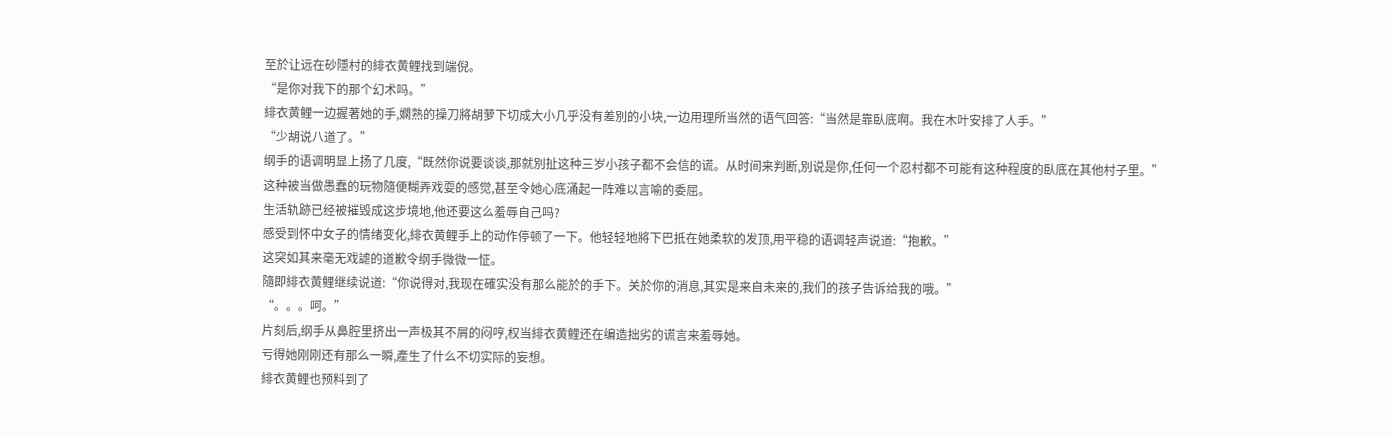至於让远在砂隱村的緋衣黄鲤找到端倪。
“是你对我下的那个幻术吗。”
緋衣黄鲤一边握著她的手,嫻熟的操刀將胡萝下切成大小几乎没有差別的小块,一边用理所当然的语气回答:“当然是靠臥底啊。我在木叶安排了人手。”
“少胡说八道了。”
纲手的语调明显上扬了几度,“既然你说要谈谈,那就別扯这种三岁小孩子都不会信的谎。从时间来判断,別说是你,任何一个忍村都不可能有这种程度的臥底在其他村子里。”
这种被当做愚蠢的玩物隨便糊弄戏耍的感觉,甚至令她心底涌起一阵难以言喻的委屈。
生活轨跡已经被摧毁成这步境地,他还要这么羞辱自己吗?
感受到怀中女子的情绪变化,緋衣黄鲤手上的动作停顿了一下。他轻轻地將下巴抵在她柔软的发顶,用平稳的语调轻声说道:“抱歉。”
这突如其来毫无戏謔的道歉令纲手微微一怔。
隨即緋衣黄鲤继续说道:“你说得对,我现在確实没有那么能於的手下。关於你的消息,其实是来自未来的,我们的孩子告诉给我的哦。”
“。。。呵。”
片刻后,纲手从鼻腔里挤出一声极其不屑的闷哼,权当緋衣黄鲤还在编造拙劣的谎言来羞辱她。
亏得她刚刚还有那么一瞬,產生了什么不切实际的妄想。
緋衣黄鲤也预料到了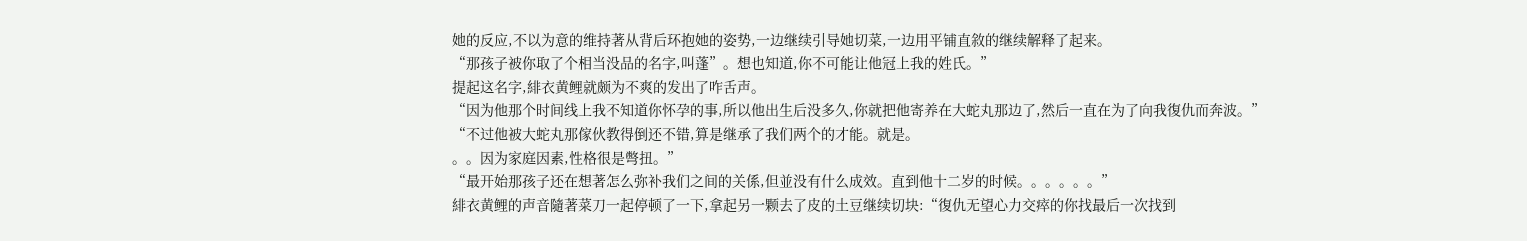她的反应,不以为意的维持著从背后环抱她的姿势,一边继续引导她切菜,一边用平铺直敘的继续解释了起来。
“那孩子被你取了个相当没品的名字,叫蓬”。想也知道,你不可能让他冠上我的姓氏。”
提起这名字,緋衣黄鲤就颇为不爽的发出了咋舌声。
“因为他那个时间线上我不知道你怀孕的事,所以他出生后没多久,你就把他寄养在大蛇丸那边了,然后一直在为了向我復仇而奔波。”
“不过他被大蛇丸那傢伙教得倒还不错,算是继承了我们两个的才能。就是。
。。因为家庭因素,性格很是彆扭。”
“最开始那孩子还在想著怎么弥补我们之间的关係,但並没有什么成效。直到他十二岁的时候。。。。。。”
緋衣黄鲤的声音隨著菜刀一起停顿了一下,拿起另一颗去了皮的土豆继续切块:“復仇无望心力交瘁的你找最后一次找到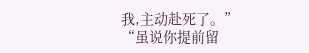我,主动赴死了。”
“虽说你提前留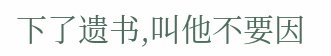下了遗书,叫他不要因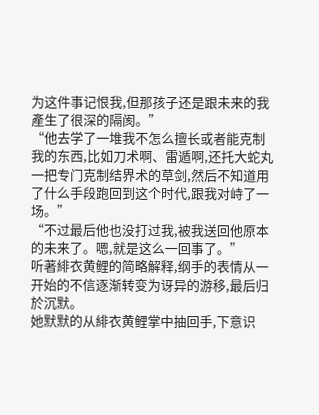为这件事记恨我,但那孩子还是跟未来的我產生了很深的隔阂。”
“他去学了一堆我不怎么擅长或者能克制我的东西,比如刀术啊、雷遁啊,还托大蛇丸一把专门克制结界术的草剑,然后不知道用了什么手段跑回到这个时代,跟我对峙了一场。”
“不过最后他也没打过我,被我送回他原本的未来了。嗯,就是这么一回事了。”
听著緋衣黄鲤的简略解释,纲手的表情从一开始的不信逐渐转变为讶异的游移,最后归於沉默。
她默默的从緋衣黄鲤掌中抽回手,下意识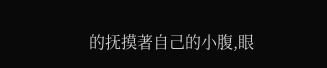的抚摸著自己的小腹,眼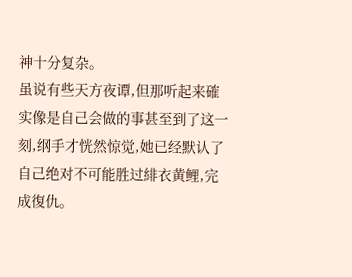神十分复杂。
虽说有些天方夜谭,但那听起来確实像是自己会做的事甚至到了这一刻,纲手才恍然惊觉,她已经默认了自己绝对不可能胜过緋衣黄鲤,完成復仇。